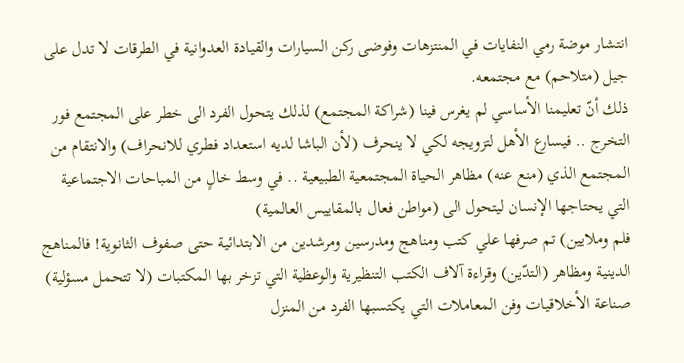انتشار موضة رمي النفايات في المنتزهات وفوضى ركن السيارات والقيادة العدوانية في الطرقات لا تدل على جيل (متلاحم) مع مجتمعه.
ذلك أنّ تعليمنا الأساسي لم يغرس فينا (شراكة المجتمع) لذلك يتحول الفرد الى خطر على المجتمع فور التخرج .. فيسارع الأهل لتزويجه لكي لا ينحرف (لأن الباشا لديه استعداد فطري للانحراف) والانتقام من المجتمع الذي (منع عنه) مظاهر الحياة المجتمعية الطبيعية .. في وسط خالٍ من المباحات الاجتماعية التي يحتاجها الإنسان ليتحول الى (مواطن فعال بالمقاييس العالمية)
فلم وملايين) تم صرفها علي كتب ومناهج ومدرسين ومرشدين من الابتدائية حتى صفوف الثانوية! فالمناهج الدينية ومظاهر (التدّين) وقراءة آلاف الكتب التنظيرية والوعظية التي تزخر بها المكتبات (لا تتحمل مسؤلية) صناعة الأخلاقيات وفن المعاملات التي يكتسبها الفرد من المنزل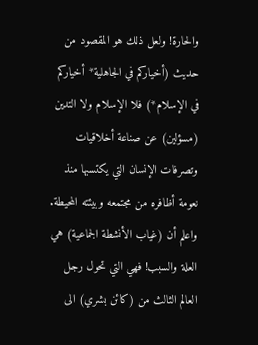والحارة! ولعل ذلك هو المقصود من حديث (أخياركم في الجاهلية* أخياركم في الإسلام*) فلا الإسلام ولا التدين (مسؤلين) عن صناعة أخلاقيات وتصرفات الإنسان التي يكتسبها منذ نعومة أظافره من مجتمعه وبيئته المحيطة.
واعلم أن (غياب الأنشطة الجماعية) هي العلة والسبب! فهي التي تحول رجل العالم الثالث من (كائن بشري) الى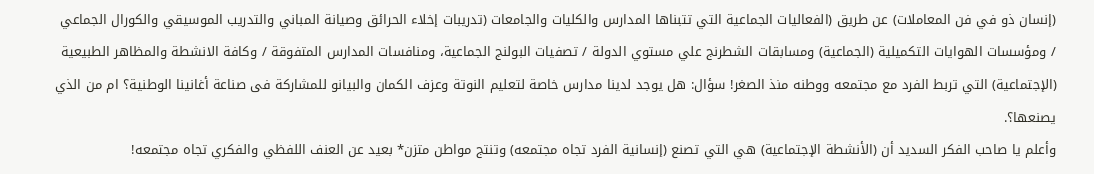(إنسان ذو في فن المعاملات) عن طريق (الفعاليات الجماعية التي تتبناها المدارس والكليات والجامعات (تدريبات إخلاء الحرائق وصيانة المباني والتدريب الموسيقي والكورال الجماعي / ومؤسسات الهوايات التكميلية (الجماعية) ومسابقات الشطرنج علي مستوي الدولة / تصفيات البولنج الجماعية، ومنافسات المدارس المتفوقة / وكافة الانشطة والمظاهر الطبيعية (الإجتماعية) التي تربط الفرد مع مجتمعه ووطنه منذ الصغر! سؤال: هل يوجد لدينا مدارس خاصة لتعليم النوتة وعزف الكمان والبيانو للمشاركة فى صناعة أغانينا الوطنية؟ ام من الذي يصنعها؟.
وأعلم يا صاحب الفكر السديد أن (الأنشطة الإجتماعية) هي التي تصنع (إنسانية الفرد تجاه مجتمعه) وتنتج مواطن متزن* بعيد عن العنف اللفظي والفكري تجاه مجتمعه!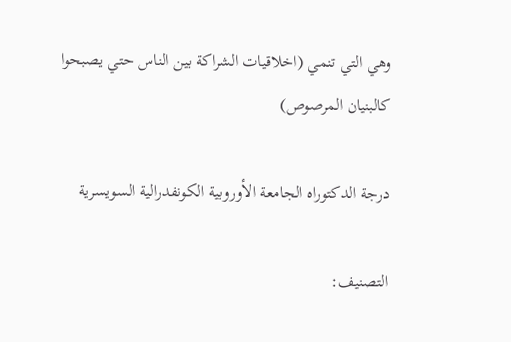وهي التي تنمي (اخلاقيات الشراكة بين الناس حتي يصبحوا كالبنيان المرصوص)

درجة الدكتوراه الجامعة الأوروبية الكونفدرالية السويسرية

التصنيف: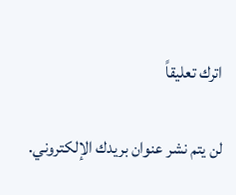اترك تعليقاً

لن يتم نشر عنوان بريدك الإلكتروني.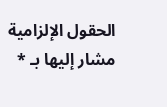الحقول الإلزامية مشار إليها بـ *